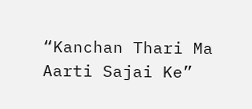“Kanchan Thari Ma Aarti Sajai Ke”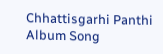Chhattisgarhi Panthi Album Song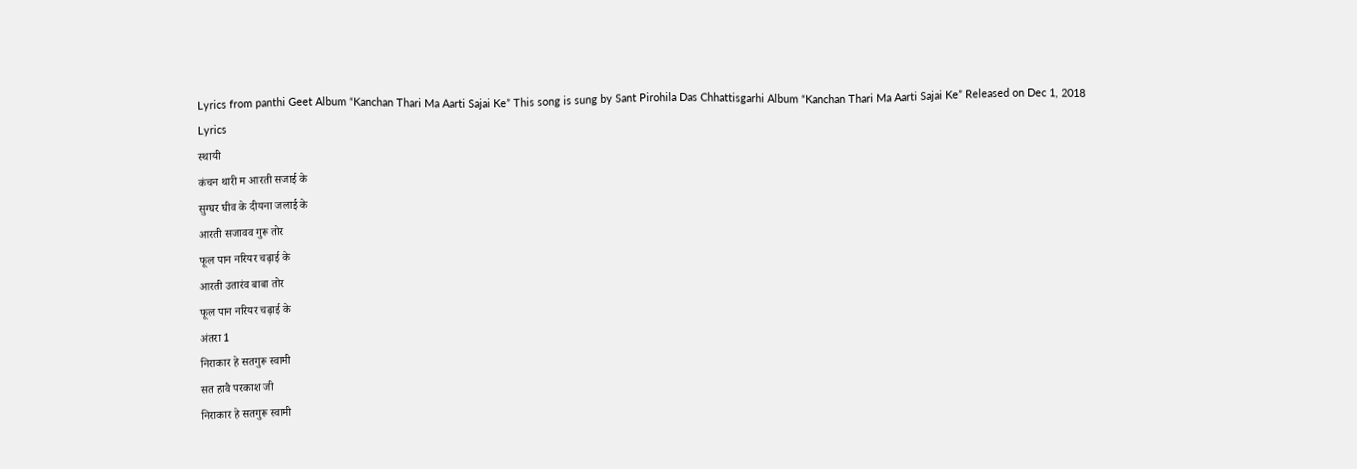Lyrics from panthi Geet Album “Kanchan Thari Ma Aarti Sajai Ke” This song is sung by Sant Pirohila Das Chhattisgarhi Album “Kanchan Thari Ma Aarti Sajai Ke” Released on Dec 1, 2018
Lyrics
स्थायी
कंचन थारी म आरती सजाई के
सुग्घर घीव के दीयना जलाई के
आरती सजावव गुरू तोर
फूल पान नरियर चढ़ाई के
आरती उतारंव बाबा तोर
फूल पान नरियर चढ़ाई के
अंतरा 1
निराकार हे सतगुरू स्वामी
सत हावै परकाश जी
निराकार हे सतगुरू स्वामी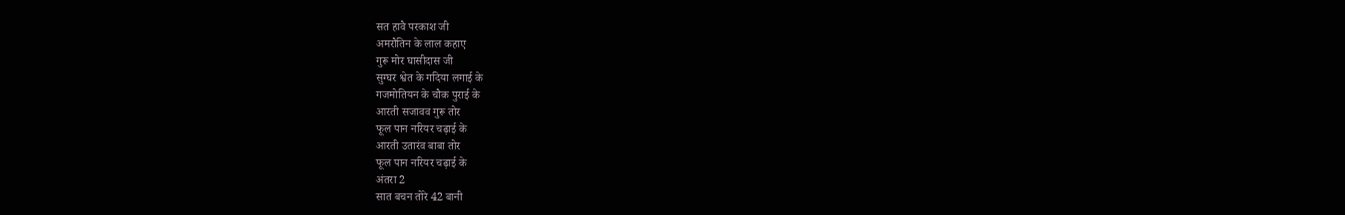सत हावै परकाश जी
अमरौतिन के लाल कहाए
गुरू मोर घासीदास जी
सुग्घर श्वेत के गदिया लगाई के
गजमोतियन के चौक पुराई के
आरती सजावव गुरू तोर
फूल पान नरियर चढ़ाई के
आरती उतारंव बाबा तोर
फूल पान नरियर चढ़ाई के
अंतरा 2
सात बचन तोरे 42 बानी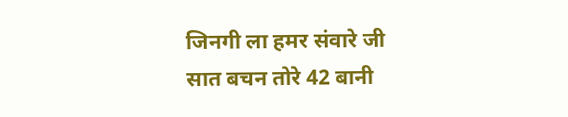जिनगी ला हमर संवारे जी
सात बचन तोरे 42 बानी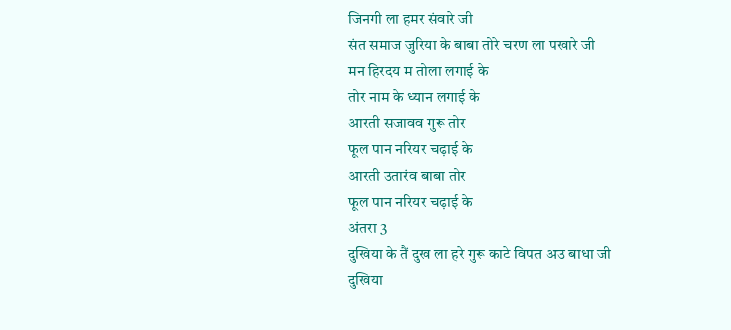जिनगी ला हमर संवारे जी
संत समाज जुरिया के बाबा तोरे चरण ला पखारे जी
मन हिरदय म तोला लगाई के
तोर नाम के ध्यान लगाई के
आरती सजावव गुरू तोर
फूल पान नरियर चढ़ाई के
आरती उतारंव बाबा तोर
फूल पान नरियर चढ़ाई के
अंतरा 3
दुखिया के तैं दुख ला हरे गुरू काटे विपत अउ बाधा जी
दुखिया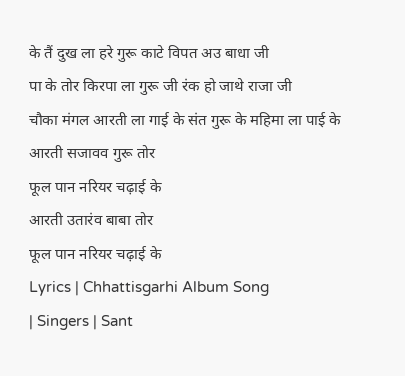के तैं दुख ला हरे गुरू काटे विपत अउ बाधा जी
पा के तोर किरपा ला गुरू जी रंक हो जाथे राजा जी
चौका मंगल आरती ला गाई के संत गुरू के महिमा ला पाई के
आरती सजावव गुरू तोर
फूल पान नरियर चढ़ाई के
आरती उतारंव बाबा तोर
फूल पान नरियर चढ़ाई के
Lyrics | Chhattisgarhi Album Song
| Singers | Sant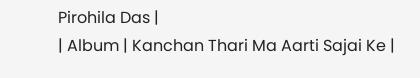Pirohila Das |
| Album | Kanchan Thari Ma Aarti Sajai Ke |